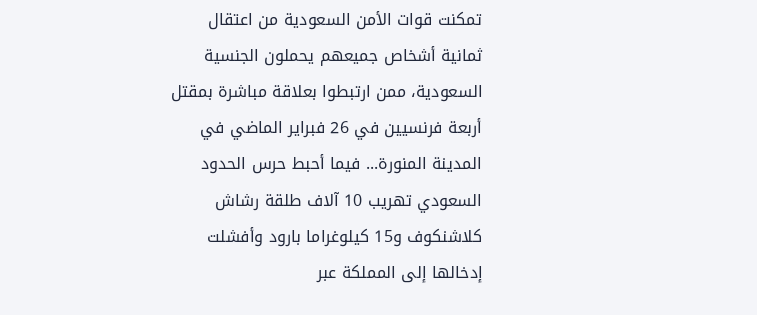تمكنت قوات الأمن السعودية من اعتقال ثمانية أشخاص جميعهم يحملون الجنسية السعودية، ممن ارتبطوا بعلاقة مباشرة بمقتل أربعة فرنسيين في 26 فبراير الماضي في المدينة المنورة... فيما أحبط حرس الحدود السعودي تهريب 10 آلاف طلقة رشاش كلاشنكوف و15 كيلوغراما بارود وأفشلت إدخالها إلى المملكة عبر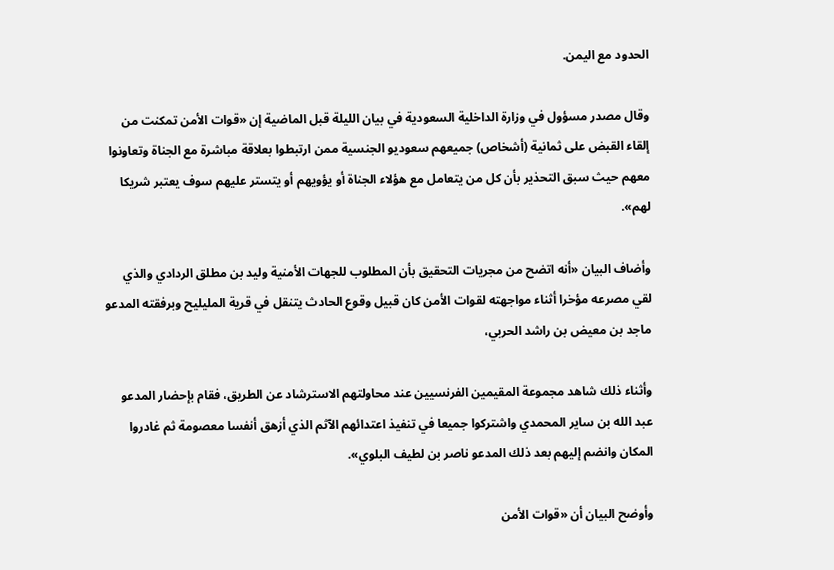الحدود مع اليمن.

وقال مصدر مسؤول في وزارة الداخلية السعودية في بيان الليلة قبل الماضية إن «قوات الأمن تمكنت من إلقاء القبض على ثمانية (أشخاص) جميعهم سعوديو الجنسية ممن ارتبطوا بعلاقة مباشرة مع الجناة وتعاونوا معهم حيث سبق التحذير بأن كل من يتعامل مع هؤلاء الجناة أو يؤويهم أو يتستر عليهم سوف يعتبر شريكا لهم».

وأضاف البيان «أنه اتضح من مجريات التحقيق بأن المطلوب للجهات الأمنية وليد بن مطلق الردادي والذي لقي مصرعه مؤخرا أثناء مواجهته لقوات الأمن كان قبيل وقوع الحادث يتنقل في قرية المليليح وبرفقته المدعو ماجد بن معيض بن راشد الحربي،

وأثناء ذلك شاهد مجموعة المقيمين الفرنسيين عند محاولتهم الاسترشاد عن الطريق، فقام بإحضار المدعو عبد الله بن ساير المحمدي واشتركوا جميعا في تنفيذ اعتدائهم الآثم الذي أزهق أنفسا معصومة ثم غادروا المكان وانضم إليهم بعد ذلك المدعو ناصر بن لطيف البلوي».

وأوضح البيان أن «قوات الأمن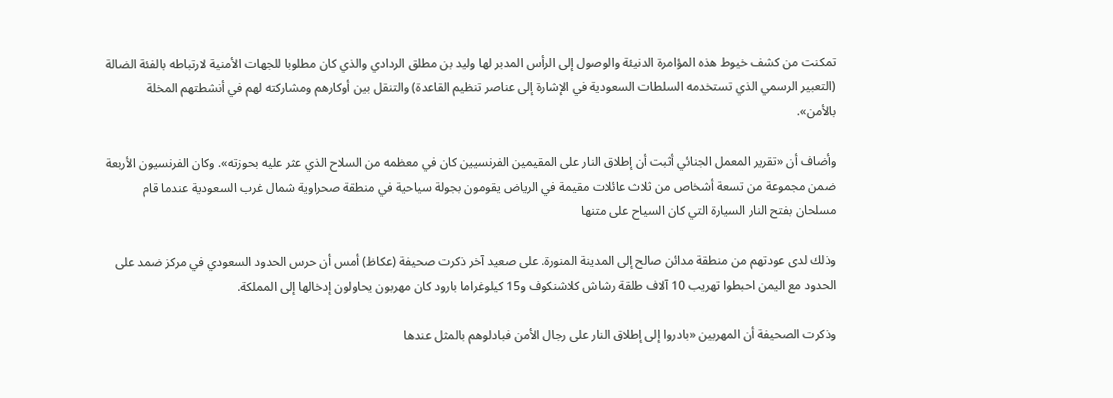تمكنت من كشف خيوط هذه المؤامرة الدنيئة والوصول إلى الرأس المدبر لها وليد بن مطلق الردادي والذي كان مطلوبا للجهات الأمنية لارتباطه بالفئة الضالة (التعبير الرسمي الذي تستخدمه السلطات السعودية في الإشارة إلى عناصر تنظيم القاعدة) والتنقل بين أوكارهم ومشاركته لهم في أنشطتهم المخلة بالأمن».

وأضاف أن «تقرير المعمل الجنائي أثبت أن إطلاق النار على المقيمين الفرنسيين كان في معظمه من السلاح الذي عثر عليه بحوزته». وكان الفرنسيون الأربعة ضمن مجموعة من تسعة أشخاص من ثلاث عائلات مقيمة في الرياض يقومون بجولة سياحية في منطقة صحراوية شمال غرب السعودية عندما قام مسلحان بفتح النار السيارة التي كان السياح على متنها

وذلك لدى عودتهم من منطقة مدائن صالح إلى المدينة المنورة. على صعيد آخر ذكرت صحيفة (عكاظ) أمس أن حرس الحدود السعودي في مركز ضمد على الحدود مع اليمن احبطوا تهريب 10 آلاف طلقة رشاش كلاشنكوف و15 كيلوغراما بارود كان مهربون يحاولون إدخالها إلى المملكة.

وذكرت الصحيفة أن المهربين «بادروا إلى إطلاق النار على رجال الأمن فبادلوهم بالمثل عندها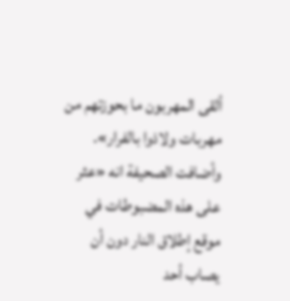ألقى المهربون ما بحوزتهم من مهربات ولاذوا بالفرار». وأضافت الصحيفة انه «عثر على هذه المضبوطات في موقع إطلاق النار دون أن يصاب أحد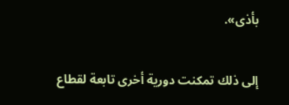بأذى».

إلى ذلك تمكنت دورية أخرى تابعة لقطاع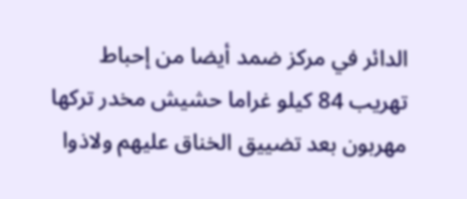الدائر في مركز ضمد أيضا من إحباط تهريب 84 كيلو غراما حشيش مخدر تركها مهربون بعد تضييق الخناق عليهم ولاذوا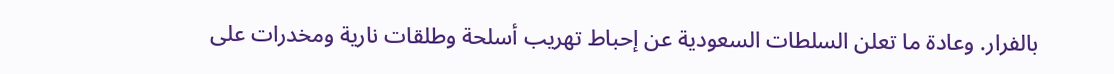بالفرار. وعادة ما تعلن السلطات السعودية عن إحباط تهريب أسلحة وطلقات نارية ومخدرات على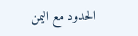الحدود مع اليمن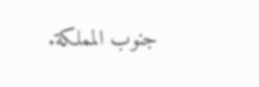جنوب المملكة.